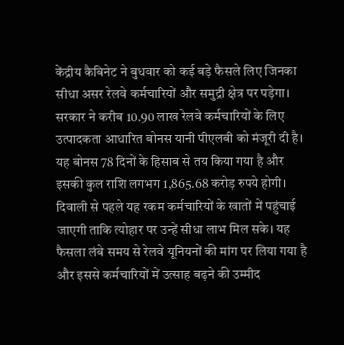केंद्रीय कैबिनेट ने बुधवार को कई बड़े फैसले लिए जिनका सीधा असर रेलवे कर्मचारियों और समुद्री क्षेत्र पर पड़ेगा। सरकार ने करीब 10.90 लाख रेलवे कर्मचारियों के लिए उत्पादकता आधारित बोनस यानी पीएलबी को मंजूरी दी है। यह बोनस 78 दिनों के हिसाब से तय किया गया है और इसकी कुल राशि लगभग 1,865.68 करोड़ रुपये होगी। दिवाली से पहले यह रकम कर्मचारियों के खातों में पहुंचाई जाएगी ताकि त्योहार पर उन्हें सीधा लाभ मिल सके। यह फैसला लंबे समय से रेलवे यूनियनों की मांग पर लिया गया है और इससे कर्मचारियों में उत्साह बढ़ने की उम्मीद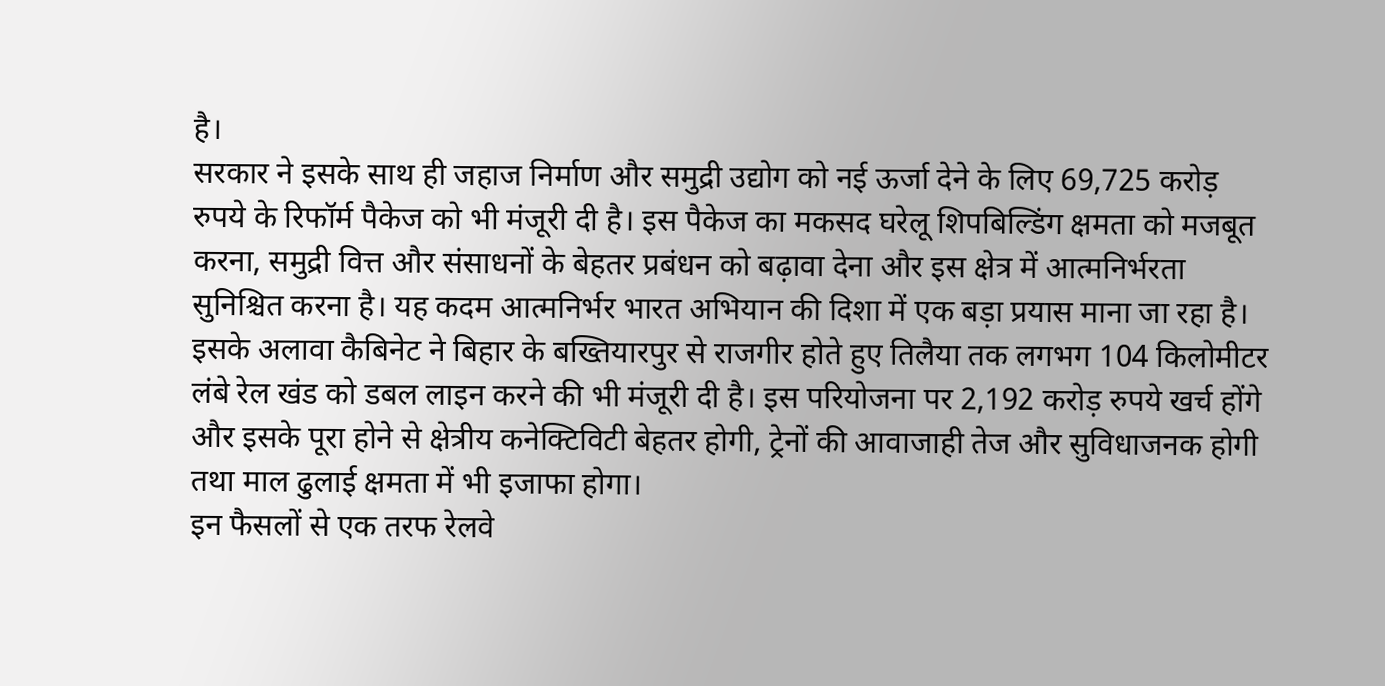है।
सरकार ने इसके साथ ही जहाज निर्माण और समुद्री उद्योग को नई ऊर्जा देने के लिए 69,725 करोड़ रुपये के रिफॉर्म पैकेज को भी मंजूरी दी है। इस पैकेज का मकसद घरेलू शिपबिल्डिंग क्षमता को मजबूत करना, समुद्री वित्त और संसाधनों के बेहतर प्रबंधन को बढ़ावा देना और इस क्षेत्र में आत्मनिर्भरता सुनिश्चित करना है। यह कदम आत्मनिर्भर भारत अभियान की दिशा में एक बड़ा प्रयास माना जा रहा है।
इसके अलावा कैबिनेट ने बिहार के बख्तियारपुर से राजगीर होते हुए तिलैया तक लगभग 104 किलोमीटर लंबे रेल खंड को डबल लाइन करने की भी मंजूरी दी है। इस परियोजना पर 2,192 करोड़ रुपये खर्च होंगे और इसके पूरा होने से क्षेत्रीय कनेक्टिविटी बेहतर होगी, ट्रेनों की आवाजाही तेज और सुविधाजनक होगी तथा माल ढुलाई क्षमता में भी इजाफा होगा।
इन फैसलों से एक तरफ रेलवे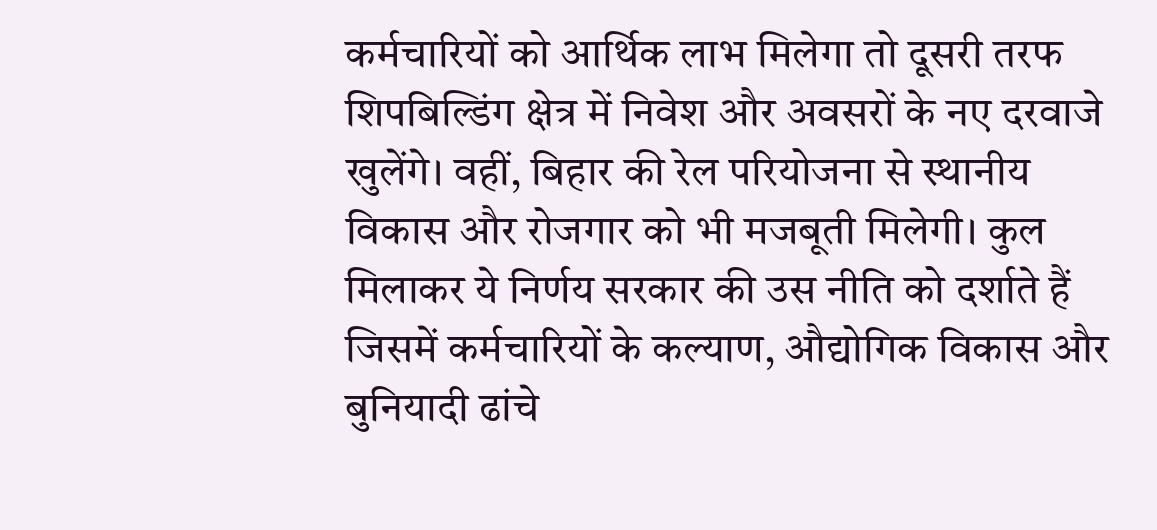कर्मचारियों को आर्थिक लाभ मिलेगा तो दूसरी तरफ शिपबिल्डिंग क्षेत्र में निवेश और अवसरों के नए दरवाजे खुलेंगे। वहीं, बिहार की रेल परियोजना से स्थानीय विकास और रोजगार को भी मजबूती मिलेगी। कुल मिलाकर ये निर्णय सरकार की उस नीति को दर्शाते हैं जिसमें कर्मचारियों के कल्याण, औद्योगिक विकास और बुनियादी ढांचे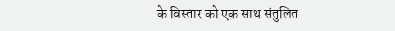के विस्तार को एक साथ संतुलित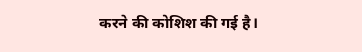करने की कोशिश की गई है।